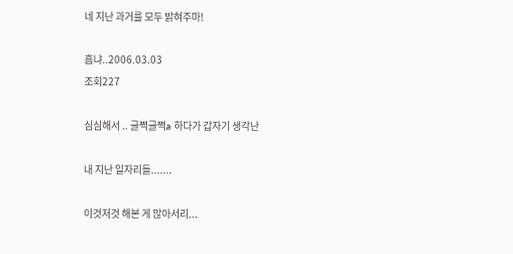네 지난 과거를 모두 밝혀주마!

흠냐..2006.03.03
조회227

심심해서 .. 글쩍글쩍a 하다가 갑자기 생각난

내 지난 일자리들.......

이것저것 해본 게 많아서리...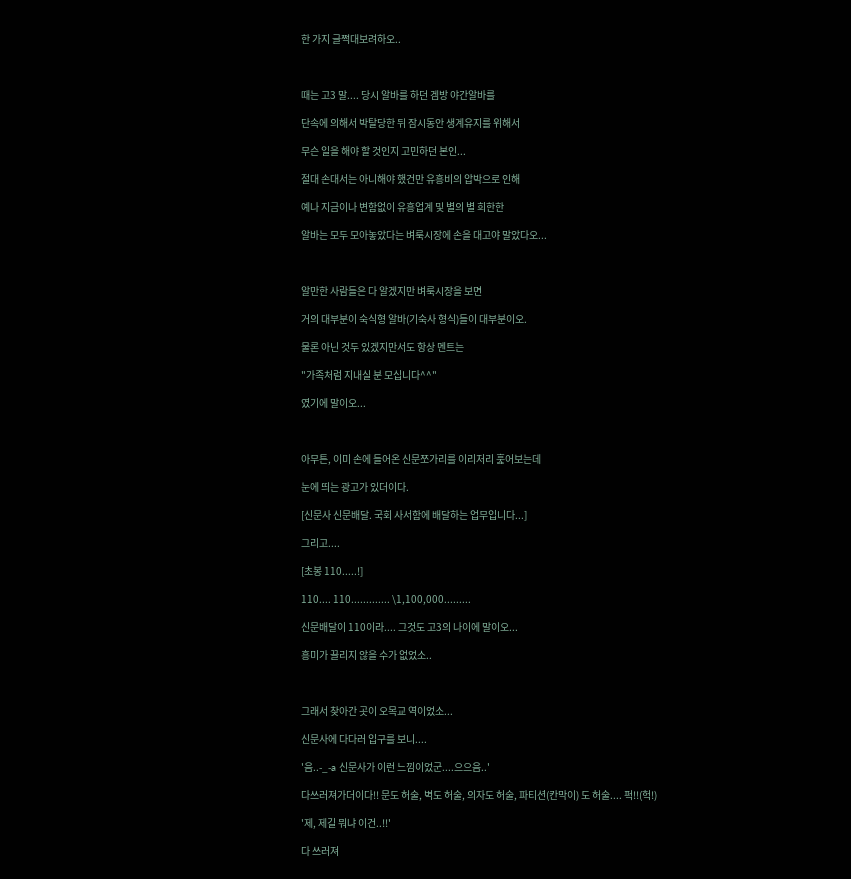한 가지 글쩍대보려하오..



때는 고3 말.... 당시 알바를 하던 겜방 야간알바를

단속에 의해서 박탈당한 뒤 잠시동안 생계유지를 위해서

무슨 일을 해야 할 것인지 고민하던 본인...

절대 손대서는 아니해야 했건만 유흥비의 압박으로 인해

예나 지금이나 변함없이 유흥업계 및 별의 별 희한한

알바는 모두 모아놓았다는 벼룩시장에 손을 대고야 말았다오...



알만한 사람들은 다 알겠지만 벼룩시장을 보면

거의 대부분이 숙식형 알바(기숙사 형식)들이 대부분이오.

물론 아닌 것두 있겠지만서도 항상 멘트는

"가족처럼 지내실 분 모십니다^^"

였기에 말이오...



아무튼, 이미 손에 들어온 신문쪼가리를 이리저리 훑어보는데

눈에 띄는 광고가 있더이다.

[신문사 신문배달. 국회 사서함에 배달하는 업무입니다...]

그리고....

[초봉 110.....!]

110.... 110............. \1,100,000.........

신문배달이 110이라.... 그것도 고3의 나이에 말이오...

흥미가 끌리지 않을 수가 없었소..



그래서 찾아간 곳이 오목교 역이었소...

신문사에 다다러 입구를 보니....

'음..-_-a 신문사가 이런 느낌이었군....으으음..'

다쓰러져가더이다!! 문도 허술, 벽도 허술, 의자도 허술, 파티션(칸막이) 도 허술.... 퍽!!(헉!)

'제, 제길 뭐냐 이건..!!'

다 쓰러져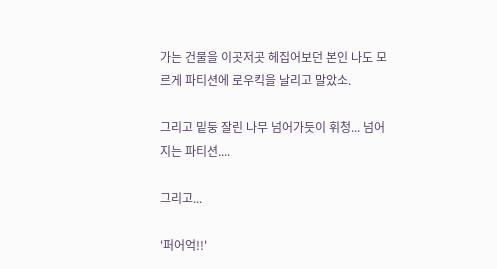가는 건물을 이곳저곳 헤집어보던 본인 나도 모르게 파티션에 로우킥을 날리고 말았소.

그리고 밑둥 잘린 나무 넘어가듯이 휘청... 넘어지는 파티션....

그리고...

'퍼어억!!'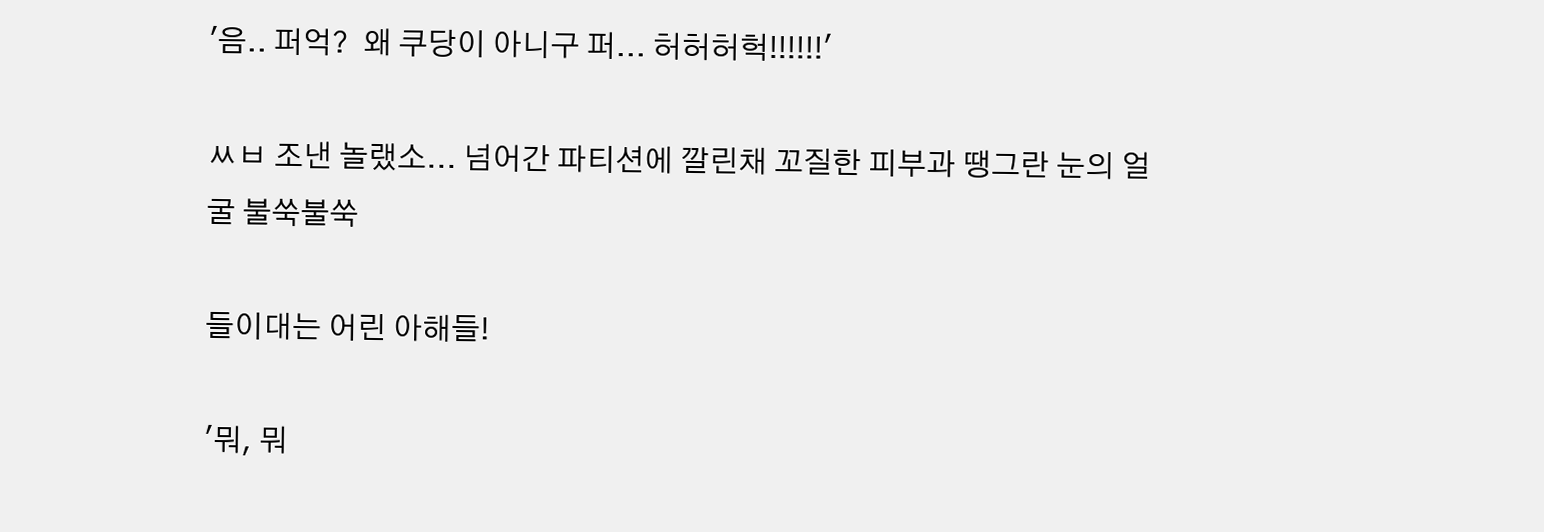'음.. 퍼억?  왜 쿠당이 아니구 퍼... 허허허헉!!!!!!'

ㅆㅂ 조낸 놀랬소... 넘어간 파티션에 깔린채 꼬질한 피부과 땡그란 눈의 얼굴 불쑥불쑥

들이대는 어린 아해들!

'뭐, 뭐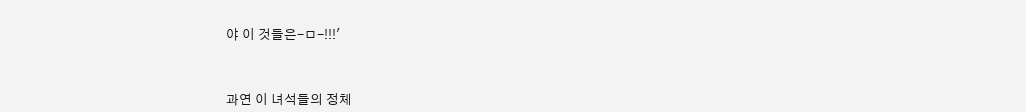야 이 것들은-ㅁ-!!!'



과연 이 녀석들의 정체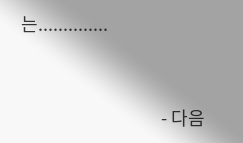는..............



                                   - 다음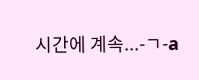시간에 계속...-ㄱ-a